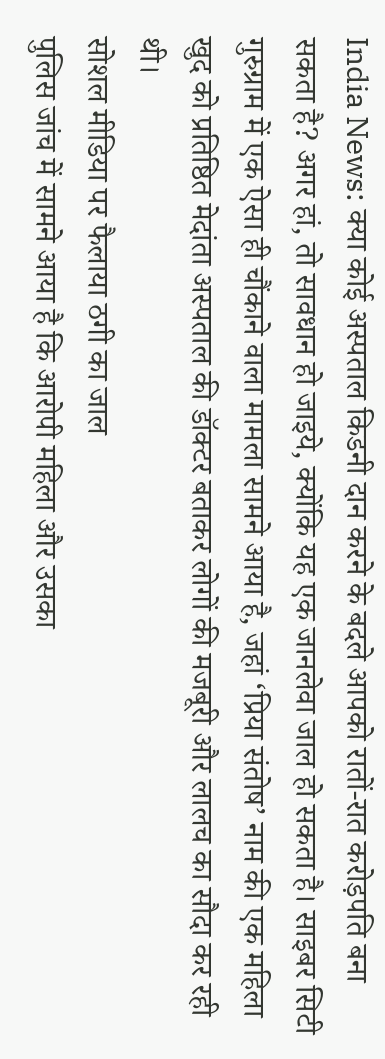India News: क्या कोई अस्पताल किडनी दान करने के बदले आपको रातों-रात करोड़पति बना सकता है? अगर हां, तो सावधान हो जाइये, क्योंकि यह एक जानलेवा जाल हो सकता है। साइबर सिटी गुरुग्राम में एक ऐसा ही चौंकाने वाला मामला सामने आया है, जहां ‘प्रिया संतोष’ नाम की एक महिला खुद को प्रतिष्ठित मेदांता अस्पताल की डॉक्टर बताकर लोगों की मजबूरी और लालच का सौदा कर रही थी।
सोशल मीडिया पर फैलाया ठगी का जाल
पुलिस जांच में सामने आया है कि आरोपी महिला और उसका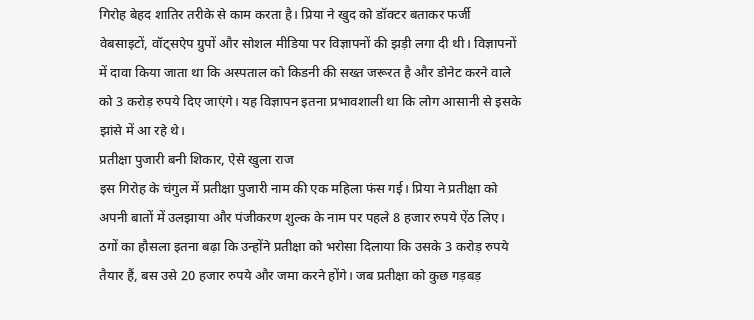गिरोह बेहद शातिर तरीके से काम करता है। प्रिया ने खुद को डॉक्टर बताकर फर्जी वेबसाइटों, वॉट्सऐप ग्रुपों और सोशल मीडिया पर विज्ञापनों की झड़ी लगा दी थी। विज्ञापनों में दावा किया जाता था कि अस्पताल को किडनी की सख्त जरूरत है और डोनेट करने वाले को 3 करोड़ रुपये दिए जाएंगे। यह विज्ञापन इतना प्रभावशाली था कि लोग आसानी से इसके झांसे में आ रहे थे।
प्रतीक्षा पुजारी बनी शिकार, ऐसे खुला राज
इस गिरोह के चंगुल में प्रतीक्षा पुजारी नाम की एक महिला फंस गई। प्रिया ने प्रतीक्षा को अपनी बातों में उलझाया और पंजीकरण शुल्क के नाम पर पहले 8 हजार रुपये ऐंठ लिए। ठगों का हौसला इतना बढ़ा कि उन्होंने प्रतीक्षा को भरोसा दिलाया कि उसके 3 करोड़ रुपये तैयार हैं, बस उसे 20 हजार रुपये और जमा करने होंगे। जब प्रतीक्षा को कुछ गड़बड़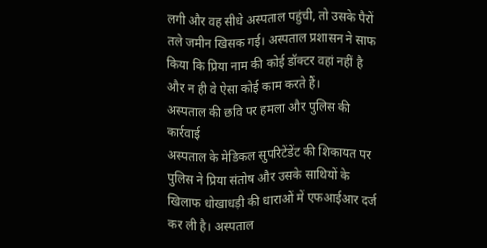लगी और वह सीधे अस्पताल पहुंची, तो उसके पैरों तले जमीन खिसक गई। अस्पताल प्रशासन ने साफ किया कि प्रिया नाम की कोई डॉक्टर वहां नहीं है और न ही वे ऐसा कोई काम करते हैं।
अस्पताल की छवि पर हमला और पुलिस की कार्रवाई
अस्पताल के मेडिकल सुपरिटेंडेंट की शिकायत पर पुलिस ने प्रिया संतोष और उसके साथियों के खिलाफ धोखाधड़ी की धाराओं में एफआईआर दर्ज कर ली है। अस्पताल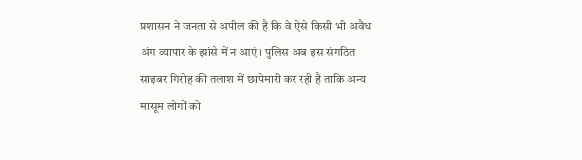प्रशासन ने जनता से अपील की है कि वे ऐसे किसी भी अवैध अंग व्यापार के झांसे में न आएं। पुलिस अब इस संगठित साइबर गिरोह की तलाश में छापेमारी कर रही है ताकि अन्य मासूम लोगों को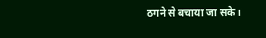ठगने से बचाया जा सके।